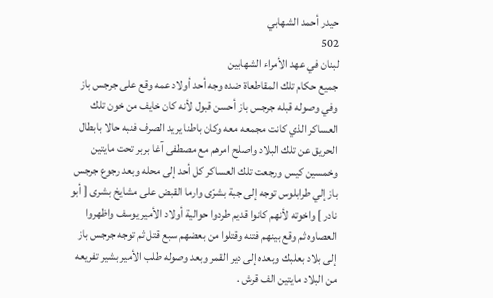حيدر أحمد الشهابي
502
لبنان في عهد الأمراء الشهابين
جميع حكام تلك المقاطعاة ضده وجه أحد أولاد عمه وقع على جرجس باز وفي وصوله قبله جرجس باز أحسن قبول لأنه كان خايف من خون تلك العساكر الذي كانت مجمعه معه وكان باطنا يريد الصرف فنبه حالا بابطال الحريق عن تلك البلاد واصلح امرهم مع مصطفى آغا بربر تحت مايتين وخمسين كيس ورجعت تلك العساكر كل أحد إلى محله وبعد رجوع جرجس باز إلي طرابلوس توجه إلى جبة بشرّى وارما القبض على مشايخ بشرى [ أبو نادر ] واخوته لأنهم كانوا قديم طردوا حوالية أولاد الأمير يوسف واظهروا العصاوه ثم وقع بينهم فتنه وقتلوا من بعضهم سبع قتل ثم توجه جرجس باز إلى بلاد بعلبك وبعده إلى دير القمر وبعد وصوله طلب الأمير بشير تفريعه من البلاد مايتين الف قرش .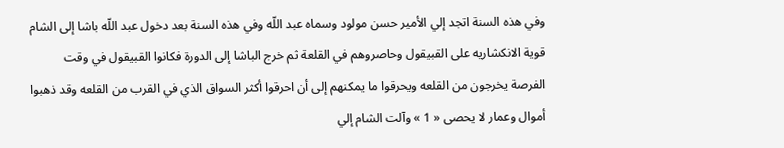وفي هذه السنة اتجد إلي الأمير حسن مولود وسماه عبد اللّه وفي هذه السنة بعد دخول عبد اللّه باشا إلى الشام قوية الانكشاريه على القبيقول وحاصروهم في القلعة ثم خرج الباشا إلى الدورة فكانوا القبيقول في وقت الفرصة يخرجون من القلعه ويحرقوا ما يمكنهم إلى أن احرقوا أكثر السواق الذي في القرب من القلعه وقد ذهبوا أموال وعمار لا يحصى « 1 » وآلت الشام إلي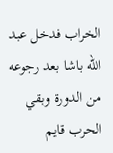الخراب فدخل عبد اللّه باشا بعد رجوعه من الدورة وبقي الحرب قايم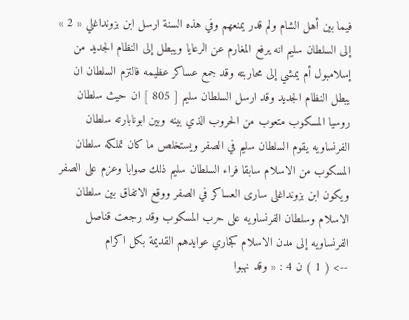فيما بين أهل الشام ولم قدر يمنعهم وفي هذه السنة ارسل ابن بزونداغلي « 2 » إلى السلطان سليم انه يرفع المغارم عن الرعايا ويبطل إلى النظام الجديد من إسلامبول أم يمشي إلى محاربته وقد جمع عساكر عظيمه فالتزم السلطان ان يبطل النظام الجديد وقد ارسل السلطان سليم [ 805 ] ان حيث سلطان روسيا المسكوب متعوب من الحروب الذي بينه وبين ابونابارته سلطان الفرنساويه يقوم السلطان سليم في الصفر ويستخلص ما كان تملكه سلطان المسكوب من الاسلام سابقا فراء السلطان سليم ذلك صوابا وعزم على الصفر ويكون ابن بزونداغلى سارى العساكر في الصفر ووقع الاتفاق بين سلطان الاسلام وسلطان الفرنساويه على حرب المسكوب وقد رجعت قناصل الفرنساويه إلى مدن الاسلام كجاري عوايدهم القديمة بكل اكرام
--> ( 1 ) ن 4 : « وقد نهبوا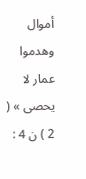أموال وهدموا عمار لا يحصى » ( 2 ) ن 4 :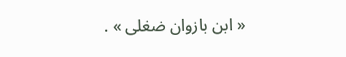« ابن بازوان ضغلى » .